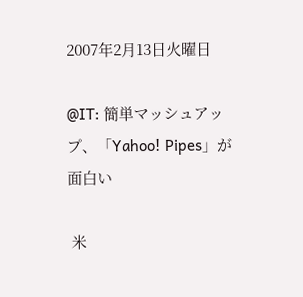2007年2月13日火曜日

@IT: 簡単マッシュアップ、「Yahoo! Pipes」が面白い

 米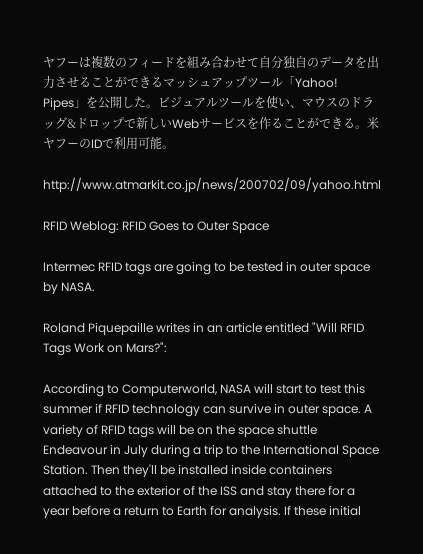ヤフーは複数のフィードを組み合わせて自分独自のデータを出力させることができるマッシュアップツール「Yahoo! Pipes」を公開した。ビジュアルツールを使い、マウスのドラッグ&ドロップで新しいWebサービスを作ることができる。米ヤフーのIDで利用可能。

http://www.atmarkit.co.jp/news/200702/09/yahoo.html

RFID Weblog: RFID Goes to Outer Space

Intermec RFID tags are going to be tested in outer space by NASA.

Roland Piquepaille writes in an article entitled "Will RFID Tags Work on Mars?":

According to Computerworld, NASA will start to test this summer if RFID technology can survive in outer space. A variety of RFID tags will be on the space shuttle Endeavour in July during a trip to the International Space Station. Then they'll be installed inside containers attached to the exterior of the ISS and stay there for a year before a return to Earth for analysis. If these initial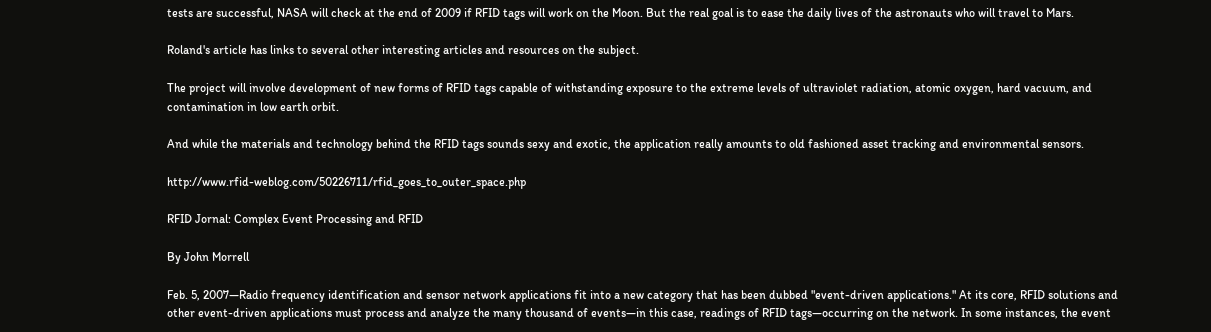tests are successful, NASA will check at the end of 2009 if RFID tags will work on the Moon. But the real goal is to ease the daily lives of the astronauts who will travel to Mars.

Roland's article has links to several other interesting articles and resources on the subject.

The project will involve development of new forms of RFID tags capable of withstanding exposure to the extreme levels of ultraviolet radiation, atomic oxygen, hard vacuum, and contamination in low earth orbit.

And while the materials and technology behind the RFID tags sounds sexy and exotic, the application really amounts to old fashioned asset tracking and environmental sensors.

http://www.rfid-weblog.com/50226711/rfid_goes_to_outer_space.php

RFID Jornal: Complex Event Processing and RFID

By John Morrell

Feb. 5, 2007—Radio frequency identification and sensor network applications fit into a new category that has been dubbed "event-driven applications." At its core, RFID solutions and other event-driven applications must process and analyze the many thousand of events—in this case, readings of RFID tags—occurring on the network. In some instances, the event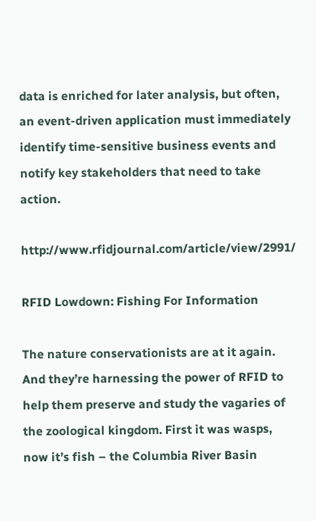data is enriched for later analysis, but often, an event-driven application must immediately identify time-sensitive business events and notify key stakeholders that need to take action.

http://www.rfidjournal.com/article/view/2991/

RFID Lowdown: Fishing For Information

The nature conservationists are at it again. And they’re harnessing the power of RFID to help them preserve and study the vagaries of the zoological kingdom. First it was wasps, now it’s fish – the Columbia River Basin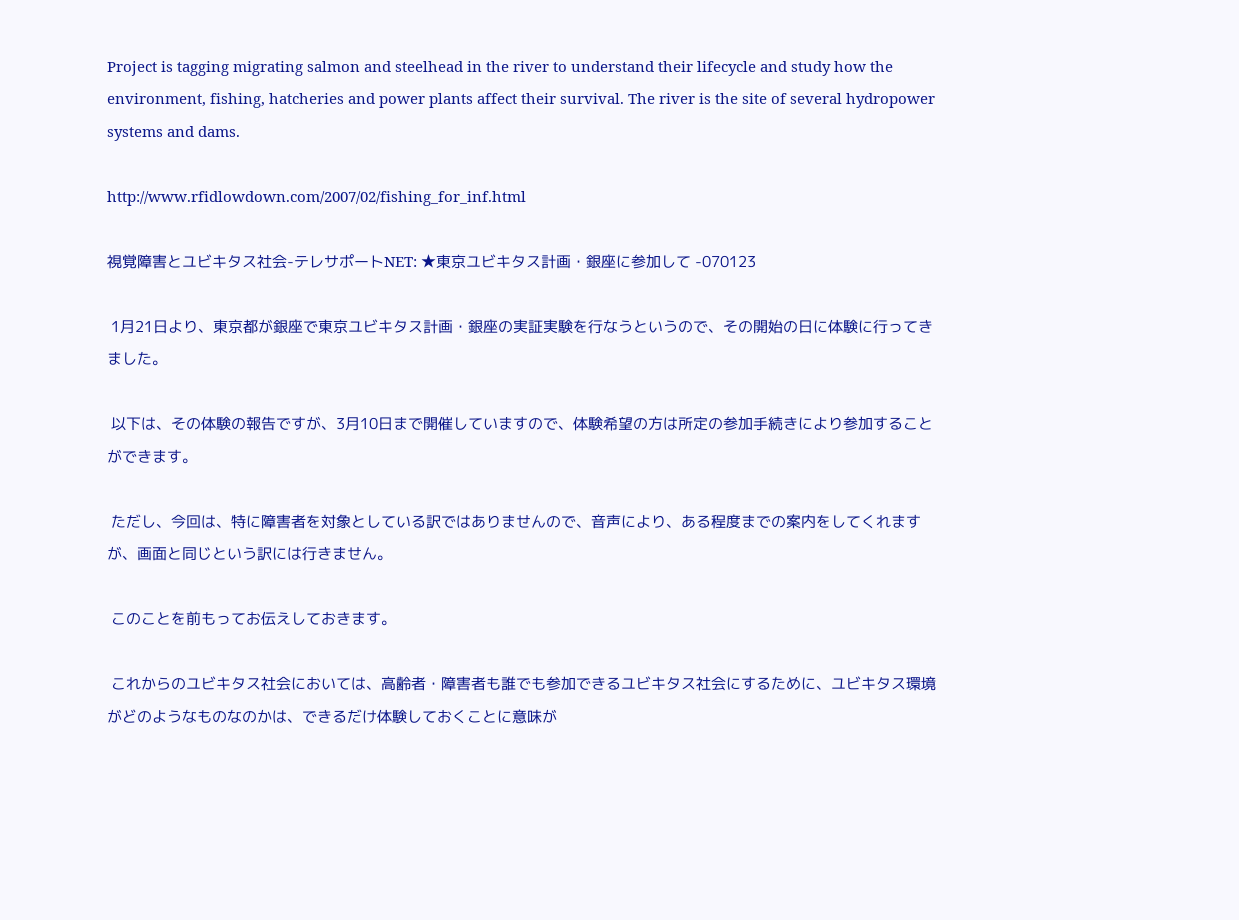Project is tagging migrating salmon and steelhead in the river to understand their lifecycle and study how the environment, fishing, hatcheries and power plants affect their survival. The river is the site of several hydropower systems and dams.

http://www.rfidlowdown.com/2007/02/fishing_for_inf.html

視覚障害とユビキタス社会-テレサポートNET: ★東京ユビキタス計画・銀座に参加して -070123

 1月21日より、東京都が銀座で東京ユビキタス計画・銀座の実証実験を行なうというので、その開始の日に体験に行ってきました。

 以下は、その体験の報告ですが、3月10日まで開催していますので、体験希望の方は所定の参加手続きにより参加することができます。

 ただし、今回は、特に障害者を対象としている訳ではありませんので、音声により、ある程度までの案内をしてくれますが、画面と同じという訳には行きません。

 このことを前もってお伝えしておきます。

 これからのユビキタス社会においては、高齢者・障害者も誰でも参加できるユビキタス社会にするために、ユビキタス環境がどのようなものなのかは、できるだけ体験しておくことに意味が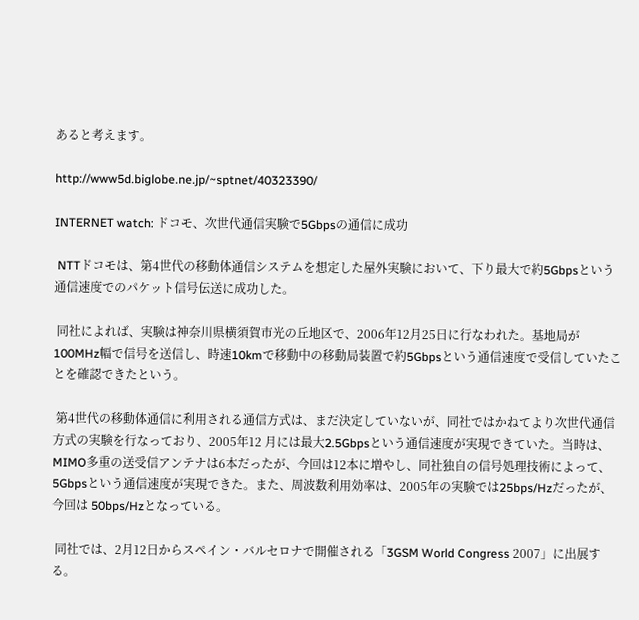あると考えます。

http://www5d.biglobe.ne.jp/~sptnet/40323390/

INTERNET watch: ドコモ、次世代通信実験で5Gbpsの通信に成功

 NTTドコモは、第4世代の移動体通信システムを想定した屋外実験において、下り最大で約5Gbpsという通信速度でのパケット信号伝送に成功した。

 同社によれば、実験は神奈川県横須賀市光の丘地区で、2006年12月25日に行なわれた。基地局が100MHz幅で信号を送信し、時速10kmで移動中の移動局装置で約5Gbpsという通信速度で受信していたことを確認できたという。

 第4世代の移動体通信に利用される通信方式は、まだ決定していないが、同社ではかねてより次世代通信方式の実験を行なっており、2005年12 月には最大2.5Gbpsという通信速度が実現できていた。当時は、MIMO多重の送受信アンテナは6本だったが、今回は12本に増やし、同社独自の信号処理技術によって、5Gbpsという通信速度が実現できた。また、周波数利用効率は、2005年の実験では25bps/Hzだったが、今回は 50bps/Hzとなっている。

 同社では、2月12日からスペイン・バルセロナで開催される「3GSM World Congress 2007」に出展する。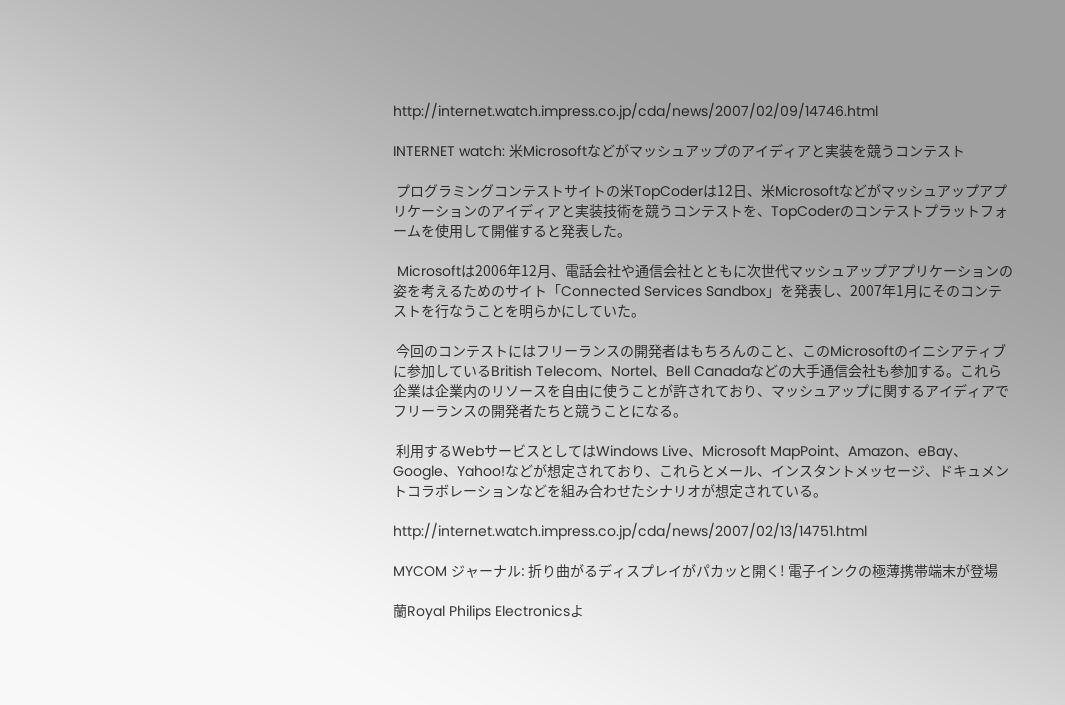http://internet.watch.impress.co.jp/cda/news/2007/02/09/14746.html

INTERNET watch: 米Microsoftなどがマッシュアップのアイディアと実装を競うコンテスト

 プログラミングコンテストサイトの米TopCoderは12日、米Microsoftなどがマッシュアップアプリケーションのアイディアと実装技術を競うコンテストを、TopCoderのコンテストプラットフォームを使用して開催すると発表した。

 Microsoftは2006年12月、電話会社や通信会社とともに次世代マッシュアップアプリケーションの姿を考えるためのサイト「Connected Services Sandbox」を発表し、2007年1月にそのコンテストを行なうことを明らかにしていた。

 今回のコンテストにはフリーランスの開発者はもちろんのこと、このMicrosoftのイニシアティブに参加しているBritish Telecom、Nortel、Bell Canadaなどの大手通信会社も参加する。これら企業は企業内のリソースを自由に使うことが許されており、マッシュアップに関するアイディアでフリーランスの開発者たちと競うことになる。

 利用するWebサービスとしてはWindows Live、Microsoft MapPoint、Amazon、eBay、Google、Yahoo!などが想定されており、これらとメール、インスタントメッセージ、ドキュメントコラボレーションなどを組み合わせたシナリオが想定されている。

http://internet.watch.impress.co.jp/cda/news/2007/02/13/14751.html

MYCOM ジャーナル: 折り曲がるディスプレイがパカッと開く! 電子インクの極薄携帯端末が登場

蘭Royal Philips Electronicsよ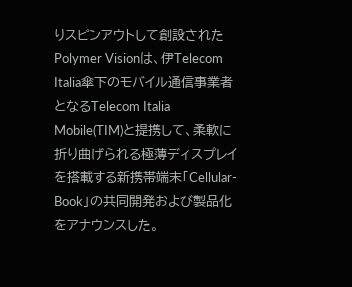りスピンアウトして創設されたPolymer Visionは、伊Telecom Italia傘下のモバイル通信事業者となるTelecom Italia Mobile(TIM)と提携して、柔軟に折り曲げられる極薄ディスプレイを搭載する新携帯端末「Cellular-Book」の共同開発および製品化をアナウンスした。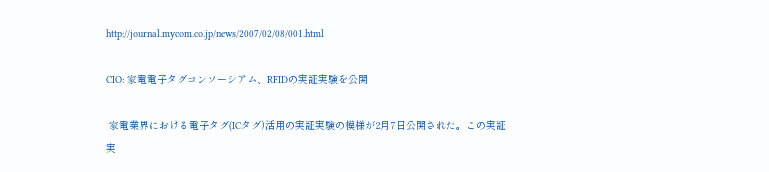http://journal.mycom.co.jp/news/2007/02/08/001.html

CIO: 家電電子タグコンソーシアム、RFIDの実証実験を公開

 家電業界における電子タグ(ICタグ)活用の実証実験の模様が2月7日公開された。この実証実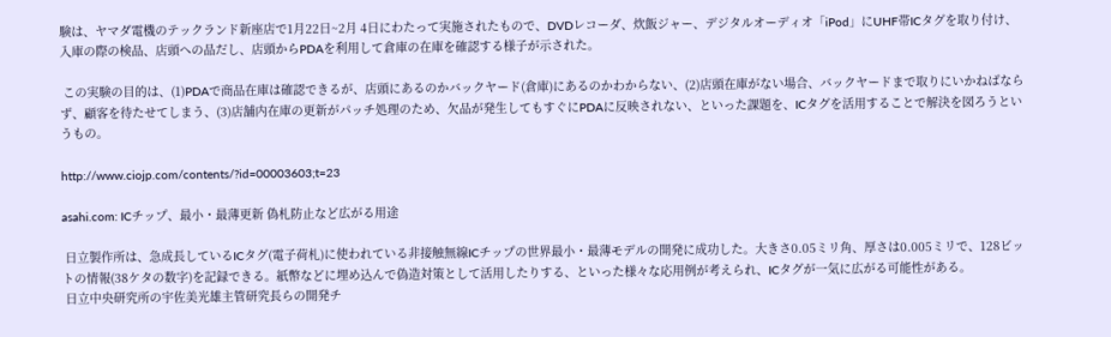験は、ヤマダ電機のテックランド新座店で1月22日~2月 4日にわたって実施されたもので、DVDレコーダ、炊飯ジャー、デジタルオーディオ「iPod」にUHF帯ICタグを取り付け、入庫の際の検品、店頭への品だし、店頭からPDAを利用して倉庫の在庫を確認する様子が示された。

 この実験の目的は、(1)PDAで商品在庫は確認できるが、店頭にあるのかバックヤード(倉庫)にあるのかわからない、(2)店頭在庫がない場合、バックヤードまで取りにいかねばならず、顧客を待たせてしまう、(3)店舗内在庫の更新がパッチ処理のため、欠品が発生してもすぐにPDAに反映されない、といった課題を、ICタグを活用することで解決を図ろうというもの。

http://www.ciojp.com/contents/?id=00003603;t=23

asahi.com: ICチップ、最小・最薄更新 偽札防止など広がる用途

 日立製作所は、急成長しているICタグ(電子荷札)に使われている非接触無線ICチップの世界最小・最薄モデルの開発に成功した。大きさ0.05ミリ角、厚さは0.005ミリで、128ビットの情報(38ケタの数字)を記録できる。紙幣などに埋め込んで偽造対策として活用したりする、といった様々な応用例が考えられ、ICタグが一気に広がる可能性がある。
 日立中央研究所の宇佐美光雄主管研究長らの開発チ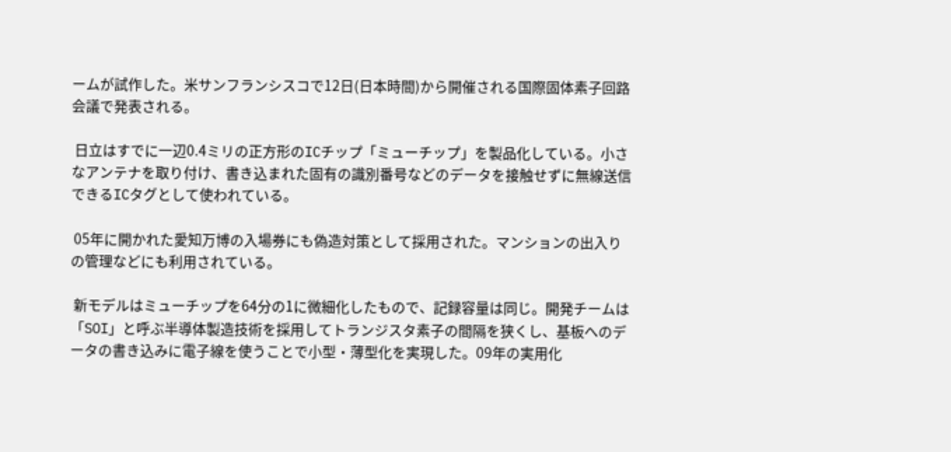ームが試作した。米サンフランシスコで12日(日本時間)から開催される国際固体素子回路会議で発表される。

 日立はすでに一辺0.4ミリの正方形のICチップ「ミューチップ」を製品化している。小さなアンテナを取り付け、書き込まれた固有の識別番号などのデータを接触せずに無線送信できるICタグとして使われている。

 05年に開かれた愛知万博の入場券にも偽造対策として採用された。マンションの出入りの管理などにも利用されている。

 新モデルはミューチップを64分の1に微細化したもので、記録容量は同じ。開発チームは「SOI」と呼ぶ半導体製造技術を採用してトランジスタ素子の間隔を狭くし、基板へのデータの書き込みに電子線を使うことで小型・薄型化を実現した。09年の実用化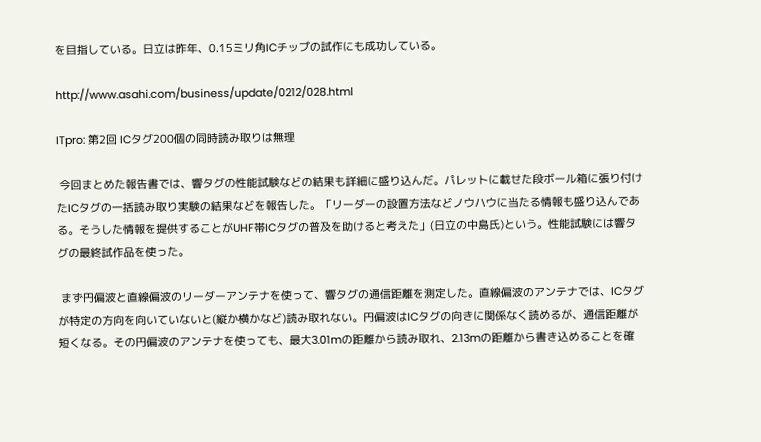を目指している。日立は昨年、0.15ミリ角ICチップの試作にも成功している。

http://www.asahi.com/business/update/0212/028.html

ITpro: 第2回 ICタグ200個の同時読み取りは無理

 今回まとめた報告書では、響タグの性能試験などの結果も詳細に盛り込んだ。パレットに載せた段ボール箱に張り付けたICタグの一括読み取り実験の結果などを報告した。「リーダーの設置方法などノウハウに当たる情報も盛り込んである。そうした情報を提供することがUHF帯ICタグの普及を助けると考えた」(日立の中島氏)という。性能試験には響タグの最終試作品を使った。

 まず円偏波と直線偏波のリーダーアンテナを使って、響タグの通信距離を測定した。直線偏波のアンテナでは、ICタグが特定の方向を向いていないと(縦か横かなど)読み取れない。円偏波はICタグの向きに関係なく読めるが、通信距離が短くなる。その円偏波のアンテナを使っても、最大3.01mの距離から読み取れ、2.13mの距離から書き込めることを確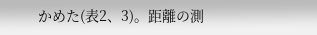かめた(表2、3)。距離の測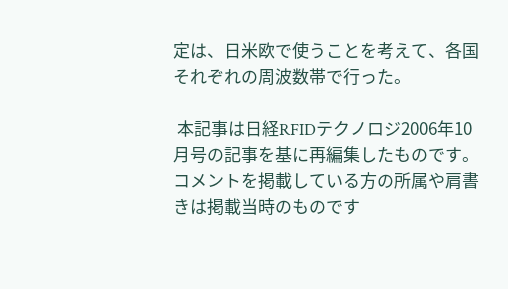定は、日米欧で使うことを考えて、各国それぞれの周波数帯で行った。

 本記事は日経RFIDテクノロジ2006年10月号の記事を基に再編集したものです。コメントを掲載している方の所属や肩書きは掲載当時のものです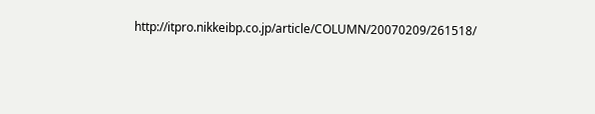http://itpro.nikkeibp.co.jp/article/COLUMN/20070209/261518/